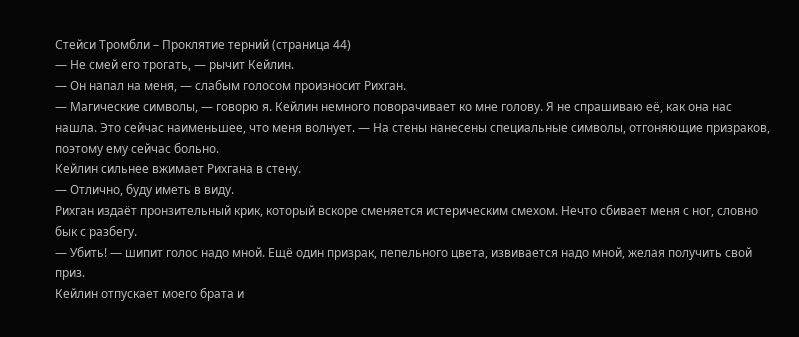Стейси Тромбли – Проклятие терний (страница 44)
— Не смей его трогать, — рычит Кейлин.
— Он напал на меня, — слабым голосом произносит Рихган.
— Магические символы, — говорю я. Кейлин немного поворачивает ко мне голову. Я не спрашиваю её, как она нас нашла. Это сейчас наименьшее, что меня волнует. — На стены нанесены специальные символы, отгоняющие призраков, поэтому ему сейчас больно.
Кейлин сильнее вжимает Рихгана в стену.
— Отлично, буду иметь в виду.
Рихган издаёт пронзительный крик, который вскоре сменяется истерическим смехом. Нечто сбивает меня с ног, словно бык с разбегу.
— Убить! — шипит голос надо мной. Ещё один призрак, пепельного цвета, извивается надо мной, желая получить свой приз.
Кейлин отпускает моего брата и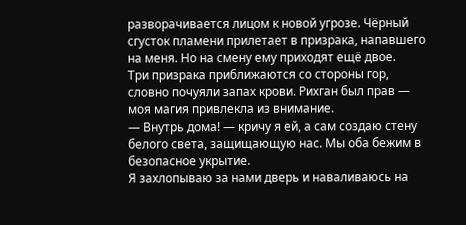разворачивается лицом к новой угрозе. Чёрный сгусток пламени прилетает в призрака, напавшего на меня. Но на смену ему приходят ещё двое.
Три призрака приближаются со стороны гор, словно почуяли запах крови. Рихган был прав — моя магия привлекла из внимание.
— Внутрь дома! — кричу я ей, а сам создаю стену белого света, защищающую нас. Мы оба бежим в безопасное укрытие.
Я захлопываю за нами дверь и наваливаюсь на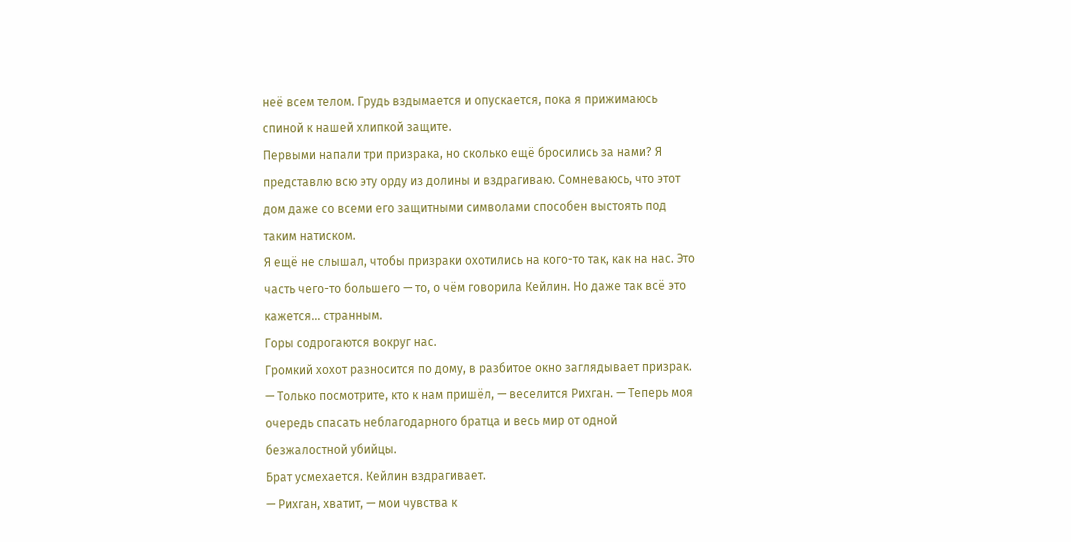неё всем телом. Грудь вздымается и опускается, пока я прижимаюсь спиной к нашей хлипкой защите.
Первыми напали три призрака, но сколько ещё бросились за нами? Я представлю всю эту орду из долины и вздрагиваю. Сомневаюсь, что этот дом даже со всеми его защитными символами способен выстоять под таким натиском.
Я ещё не слышал, чтобы призраки охотились на кого-то так, как на нас. Это часть чего-то большего — то, о чём говорила Кейлин. Но даже так всё это кажется… странным.
Горы содрогаются вокруг нас.
Громкий хохот разносится по дому, в разбитое окно заглядывает призрак.
— Только посмотрите, кто к нам пришёл, — веселится Рихган. — Теперь моя очередь спасать неблагодарного братца и весь мир от одной безжалостной убийцы.
Брат усмехается. Кейлин вздрагивает.
— Рихган, хватит, — мои чувства к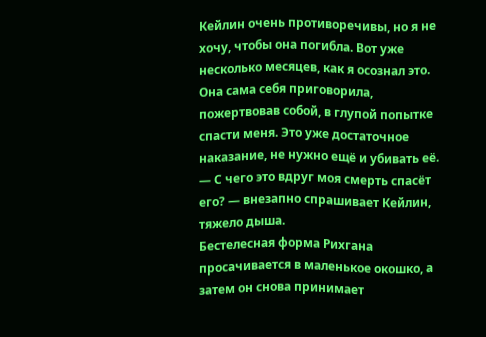Кейлин очень противоречивы, но я не хочу, чтобы она погибла. Вот уже несколько месяцев, как я осознал это. Она сама себя приговорила, пожертвовав собой, в глупой попытке спасти меня. Это уже достаточное наказание, не нужно ещё и убивать её.
— С чего это вдруг моя смерть спасёт его? — внезапно спрашивает Кейлин, тяжело дыша.
Бестелесная форма Рихгана просачивается в маленькое окошко, а затем он снова принимает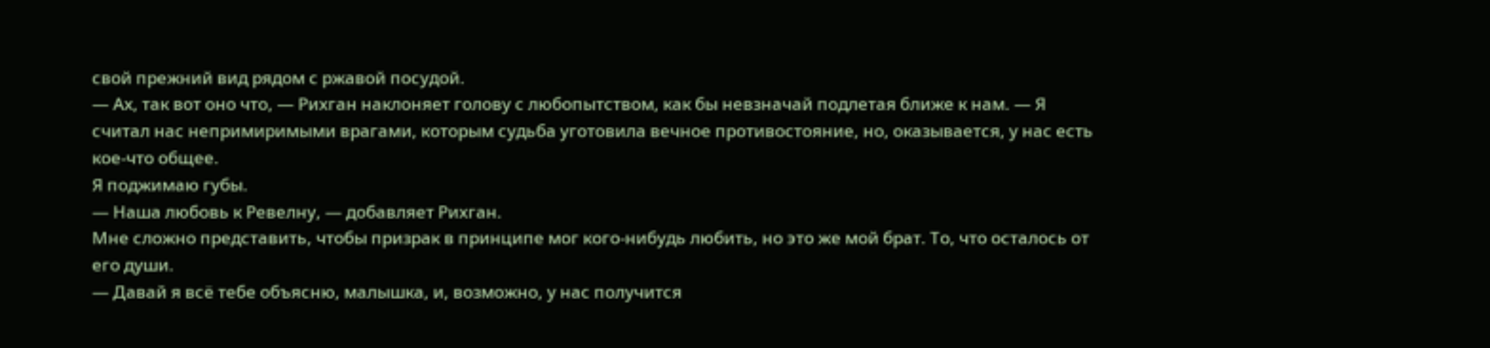свой прежний вид рядом с ржавой посудой.
— Ах, так вот оно что, — Рихган наклоняет голову с любопытством, как бы невзначай подлетая ближе к нам. — Я считал нас непримиримыми врагами, которым судьба уготовила вечное противостояние, но, оказывается, у нас есть кое-что общее.
Я поджимаю губы.
— Наша любовь к Ревелну, — добавляет Рихган.
Мне сложно представить, чтобы призрак в принципе мог кого-нибудь любить, но это же мой брат. То, что осталось от его души.
— Давай я всё тебе объясню, малышка, и, возможно, у нас получится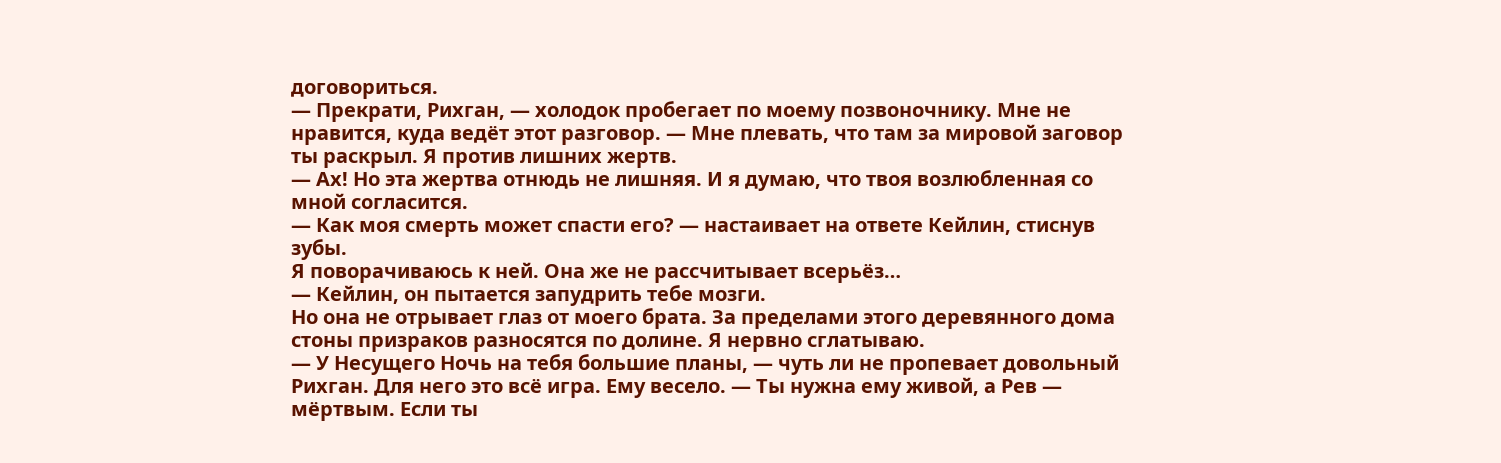договориться.
— Прекрати, Рихган, — холодок пробегает по моему позвоночнику. Мне не нравится, куда ведёт этот разговор. — Мне плевать, что там за мировой заговор ты раскрыл. Я против лишних жертв.
— Ах! Но эта жертва отнюдь не лишняя. И я думаю, что твоя возлюбленная со мной согласится.
— Как моя смерть может спасти его? — настаивает на ответе Кейлин, стиснув зубы.
Я поворачиваюсь к ней. Она же не рассчитывает всерьёз…
— Кейлин, он пытается запудрить тебе мозги.
Но она не отрывает глаз от моего брата. За пределами этого деревянного дома стоны призраков разносятся по долине. Я нервно сглатываю.
— У Несущего Ночь на тебя большие планы, — чуть ли не пропевает довольный Рихган. Для него это всё игра. Ему весело. — Ты нужна ему живой, а Рев — мёртвым. Если ты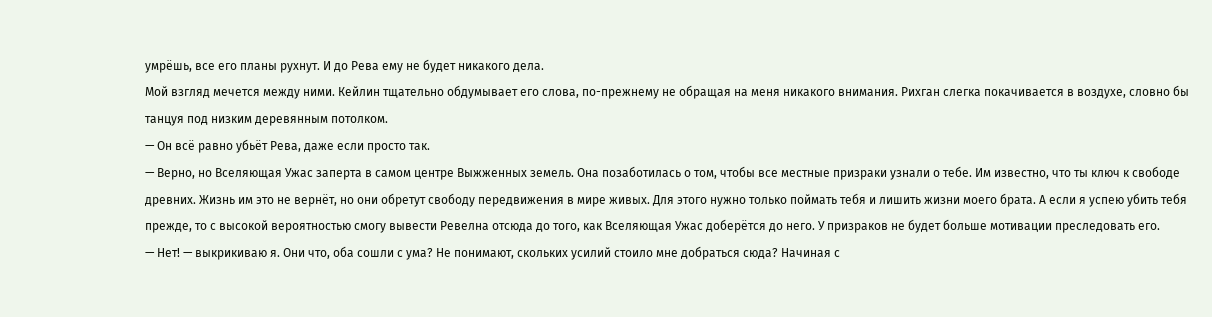умрёшь, все его планы рухнут. И до Рева ему не будет никакого дела.
Мой взгляд мечется между ними. Кейлин тщательно обдумывает его слова, по-прежнему не обращая на меня никакого внимания. Рихган слегка покачивается в воздухе, словно бы танцуя под низким деревянным потолком.
— Он всё равно убьёт Рева, даже если просто так.
— Верно, но Вселяющая Ужас заперта в самом центре Выжженных земель. Она позаботилась о том, чтобы все местные призраки узнали о тебе. Им известно, что ты ключ к свободе древних. Жизнь им это не вернёт, но они обретут свободу передвижения в мире живых. Для этого нужно только поймать тебя и лишить жизни моего брата. А если я успею убить тебя прежде, то с высокой вероятностью смогу вывести Ревелна отсюда до того, как Вселяющая Ужас доберётся до него. У призраков не будет больше мотивации преследовать его.
— Нет! — выкрикиваю я. Они что, оба сошли с ума? Не понимают, скольких усилий стоило мне добраться сюда? Начиная с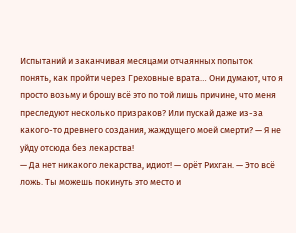Испытаний и заканчивая месяцами отчаянных попыток понять, как пройти через Греховные врата… Они думают, что я просто возьму и брошу всё это по той лишь причине, что меня преследуют несколько призраков? Или пускай даже из-за какого-то древнего создания, жаждущего моей смерти? — Я не уйду отсюда без лекарства!
— Да нет никакого лекарства, идиот! — орёт Рихган. — Это всё ложь. Ты можешь покинуть это место и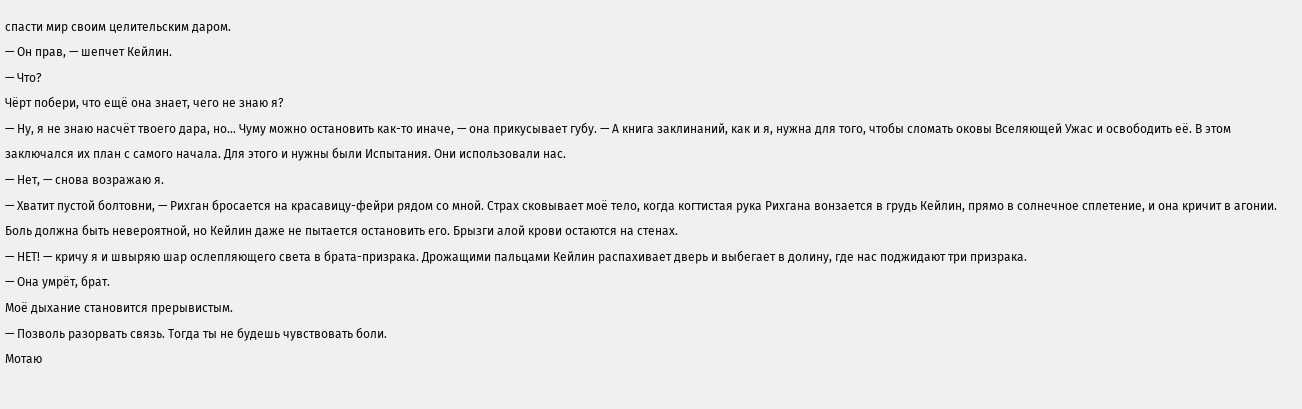спасти мир своим целительским даром.
— Он прав, — шепчет Кейлин.
— Что?
Чёрт побери, что ещё она знает, чего не знаю я?
— Ну, я не знаю насчёт твоего дара, но… Чуму можно остановить как-то иначе, — она прикусывает губу. — А книга заклинаний, как и я, нужна для того, чтобы сломать оковы Вселяющей Ужас и освободить её. В этом заключался их план с самого начала. Для этого и нужны были Испытания. Они использовали нас.
— Нет, — снова возражаю я.
— Хватит пустой болтовни, — Рихган бросается на красавицу-фейри рядом со мной. Страх сковывает моё тело, когда когтистая рука Рихгана вонзается в грудь Кейлин, прямо в солнечное сплетение, и она кричит в агонии.
Боль должна быть невероятной, но Кейлин даже не пытается остановить его. Брызги алой крови остаются на стенах.
— НЕТ! — кричу я и швыряю шар ослепляющего света в брата-призрака. Дрожащими пальцами Кейлин распахивает дверь и выбегает в долину, где нас поджидают три призрака.
— Она умрёт, брат.
Моё дыхание становится прерывистым.
— Позволь разорвать связь. Тогда ты не будешь чувствовать боли.
Мотаю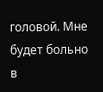головой. Мне будет больно в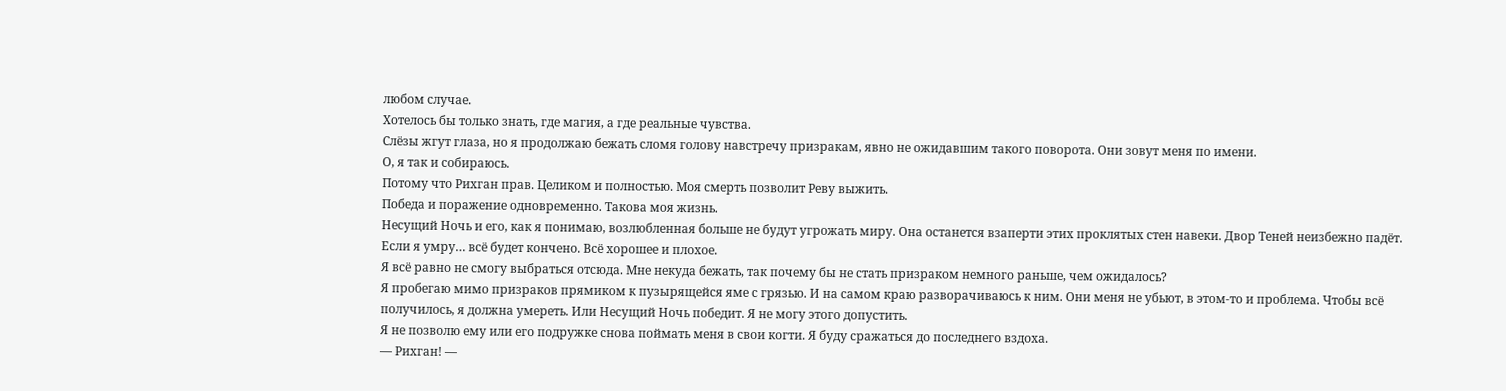любом случае.
Хотелось бы только знать, где магия, а где реальные чувства.
Слёзы жгут глаза, но я продолжаю бежать сломя голову навстречу призракам, явно не ожидавшим такого поворота. Они зовут меня по имени.
О, я так и собираюсь.
Потому что Рихган прав. Целиком и полностью. Моя смерть позволит Реву выжить.
Победа и поражение одновременно. Такова моя жизнь.
Несущий Ночь и его, как я понимаю, возлюбленная больше не будут угрожать миру. Она останется взаперти этих проклятых стен навеки. Двор Теней неизбежно падёт.
Если я умру… всё будет кончено. Всё хорошее и плохое.
Я всё равно не смогу выбраться отсюда. Мне некуда бежать, так почему бы не стать призраком немного раньше, чем ожидалось?
Я пробегаю мимо призраков прямиком к пузырящейся яме с грязью. И на самом краю разворачиваюсь к ним. Они меня не убьют, в этом-то и проблема. Чтобы всё получилось, я должна умереть. Или Несущий Ночь победит. Я не могу этого допустить.
Я не позволю ему или его подружке снова поймать меня в свои когти. Я буду сражаться до последнего вздоха.
— Рихган! —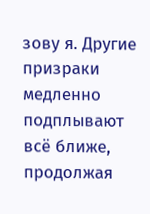зову я. Другие призраки медленно подплывают всё ближе, продолжая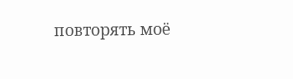повторять моё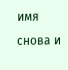имя снова и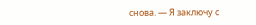снова. — Я заключу с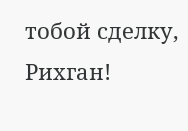тобой сделку, Рихган!